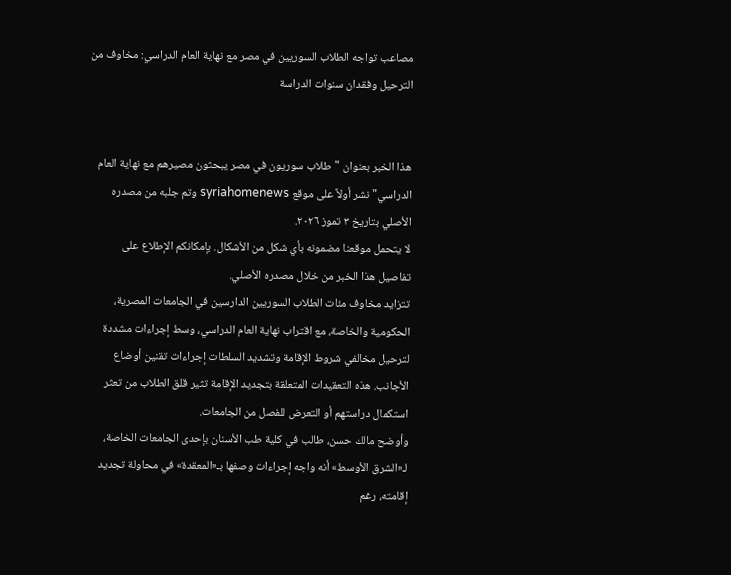مصاعب تواجه الطلاب السوريين في مصر مع نهاية العام الدراسي: مخاوف من الترحيل وفقدان سنوات الدراسة


هذا الخبر بعنوان "طلاب سوريون في مصر يبحثون مصيرهم مع نهاية العام الدراسي" نشر أولاً على موقع syriahomenews وتم جلبه من مصدره الأصلي بتاريخ ٣ تموز ٢٠٢٦.
لا يتحمل موقعنا مضمونه بأي شكل من الأشكال. بإمكانكم الإطلاع على تفاصيل هذا الخبر من خلال مصدره الأصلي.
تتزايد مخاوف مئات الطلاب السوريين الدارسين في الجامعات المصرية، الحكومية والخاصة، مع اقتراب نهاية العام الدراسي، وسط إجراءات مشددة لترحيل مخالفي شروط الإقامة وتشديد السلطات إجراءات تقنين أوضاع الأجانب. هذه التعقيدات المتعلقة بتجديد الإقامة تثير قلق الطلاب من تعثر استكمال دراستهم أو التعرض للفصل من الجامعات.
وأوضح مالك حسن، طالب في كلية طب الأسنان بإحدى الجامعات الخاصة، لـ«الشرق الأوسط» أنه واجه إجراءات وصفها بـ«المعقدة» في محاولة تجديد إقامته، رغم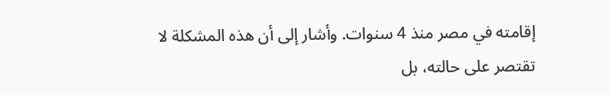إقامته في مصر منذ 4 سنوات. وأشار إلى أن هذه المشكلة لا تقتصر على حالته، بل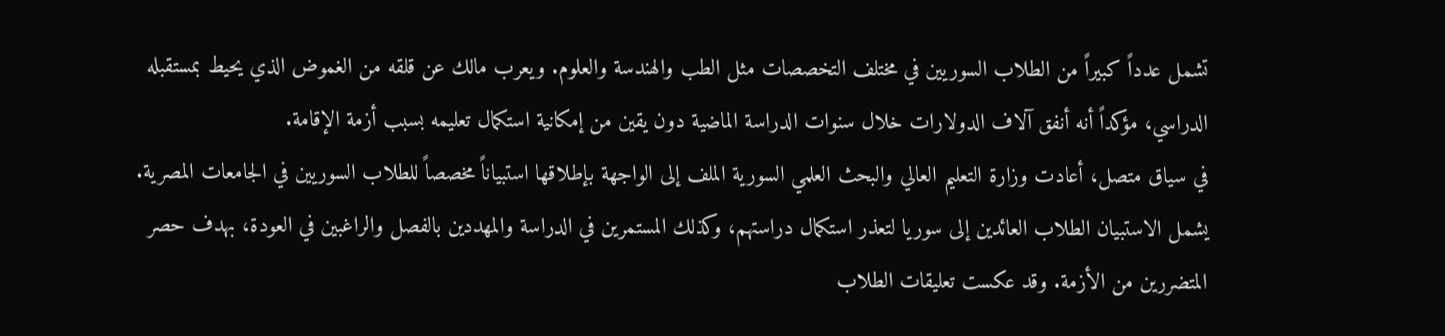تشمل عدداً كبيراً من الطلاب السوريين في مختلف التخصصات مثل الطب والهندسة والعلوم. ويعرب مالك عن قلقه من الغموض الذي يحيط بمستقبله الدراسي، مؤكداً أنه أنفق آلاف الدولارات خلال سنوات الدراسة الماضية دون يقين من إمكانية استكمال تعليمه بسبب أزمة الإقامة.
في سياق متصل، أعادت وزارة التعليم العالي والبحث العلمي السورية الملف إلى الواجهة بإطلاقها استبياناً مخصصاً للطلاب السوريين في الجامعات المصرية. يشمل الاستبيان الطلاب العائدين إلى سوريا لتعذر استكمال دراستهم، وكذلك المستمرين في الدراسة والمهددين بالفصل والراغبين في العودة، بهدف حصر المتضررين من الأزمة. وقد عكست تعليقات الطلاب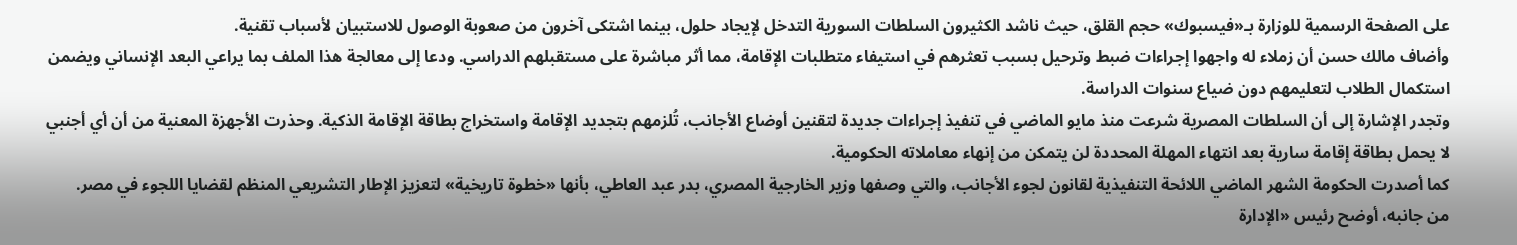على الصفحة الرسمية للوزارة بـ«فيسبوك» حجم القلق، حيث ناشد الكثيرون السلطات السورية التدخل لإيجاد حلول، بينما اشتكى آخرون من صعوبة الوصول للاستبيان لأسباب تقنية.
وأضاف مالك حسن أن زملاء له واجهوا إجراءات ضبط وترحيل بسبب تعثرهم في استيفاء متطلبات الإقامة، مما أثر مباشرة على مستقبلهم الدراسي. ودعا إلى معالجة هذا الملف بما يراعي البعد الإنساني ويضمن استكمال الطلاب لتعليمهم دون ضياع سنوات الدراسة.
وتجدر الإشارة إلى أن السلطات المصرية شرعت منذ مايو الماضي في تنفيذ إجراءات جديدة لتقنين أوضاع الأجانب، تُلزمهم بتجديد الإقامة واستخراج بطاقة الإقامة الذكية. وحذرت الأجهزة المعنية من أن أي أجنبي لا يحمل بطاقة إقامة سارية بعد انتهاء المهلة المحددة لن يتمكن من إنهاء معاملاته الحكومية.
كما أصدرت الحكومة الشهر الماضي اللائحة التنفيذية لقانون لجوء الأجانب، والتي وصفها وزير الخارجية المصري، بدر عبد العاطي، بأنها «خطوة تاريخية» لتعزيز الإطار التشريعي المنظم لقضايا اللجوء في مصر.
من جانبه، أوضح رئيس «الإدارة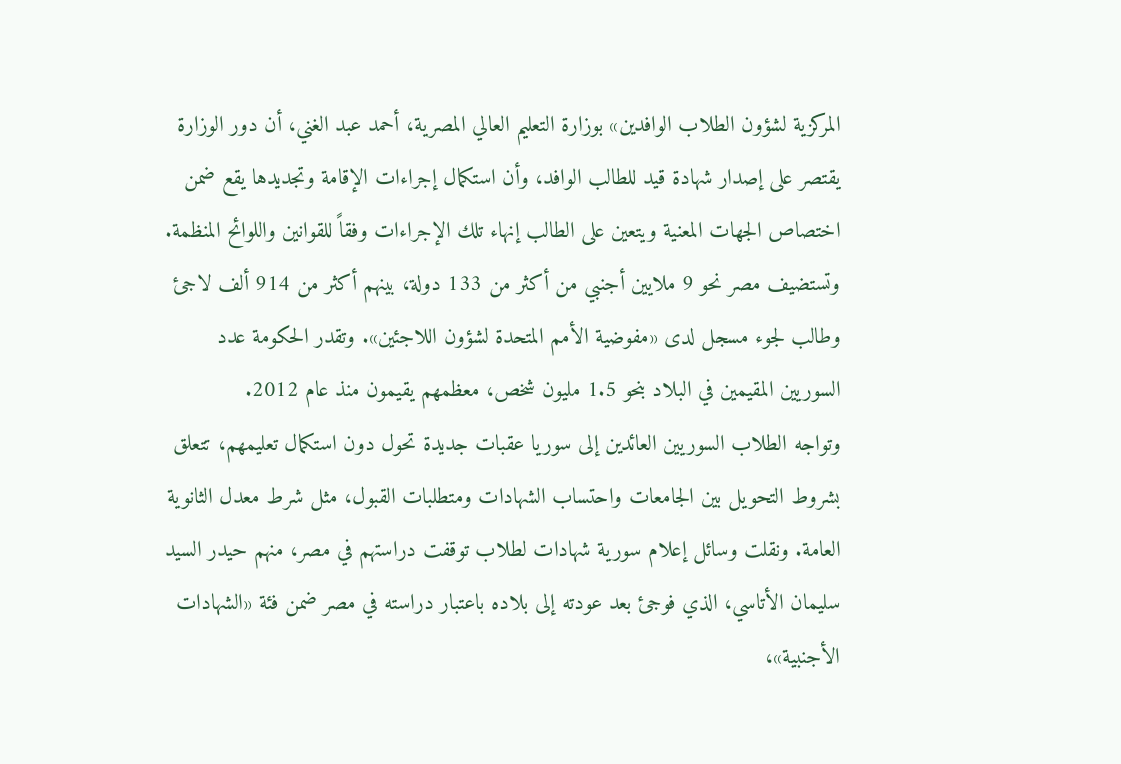المركزية لشؤون الطلاب الوافدين» بوزارة التعليم العالي المصرية، أحمد عبد الغني، أن دور الوزارة يقتصر على إصدار شهادة قيد للطالب الوافد، وأن استكمال إجراءات الإقامة وتجديدها يقع ضمن اختصاص الجهات المعنية ويتعين على الطالب إنهاء تلك الإجراءات وفقاً للقوانين واللوائح المنظمة.
وتستضيف مصر نحو 9 ملايين أجنبي من أكثر من 133 دولة، بينهم أكثر من 914 ألف لاجئ وطالب لجوء مسجل لدى «مفوضية الأمم المتحدة لشؤون اللاجئين». وتقدر الحكومة عدد السوريين المقيمين في البلاد بنحو 1.5 مليون شخص، معظمهم يقيمون منذ عام 2012.
وتواجه الطلاب السوريين العائدين إلى سوريا عقبات جديدة تحول دون استكمال تعليمهم، تتعلق بشروط التحويل بين الجامعات واحتساب الشهادات ومتطلبات القبول، مثل شرط معدل الثانوية العامة. ونقلت وسائل إعلام سورية شهادات لطلاب توقفت دراستهم في مصر، منهم حيدر السيد سليمان الأتاسي، الذي فوجئ بعد عودته إلى بلاده باعتبار دراسته في مصر ضمن فئة «الشهادات الأجنبية»،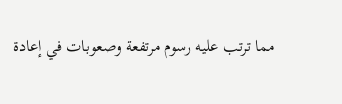مما ترتب عليه رسوم مرتفعة وصعوبات في إعادة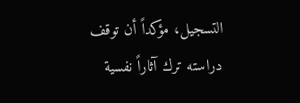التسجيل، مؤكداً أن توقف دراسته ترك آثاراً نفسية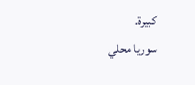كبيرة.
سوريا محلي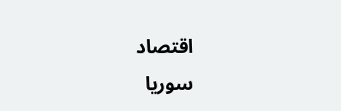اقتصاد
سوريا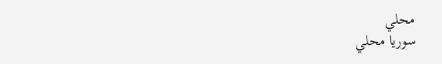محلي
سوريا محلي